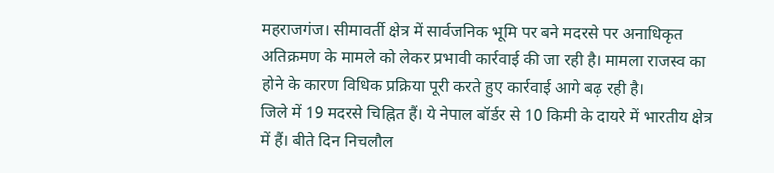महराजगंज। सीमावर्ती क्षेत्र में सार्वजनिक भूमि पर बने मदरसे पर अनाधिकृत अतिक्रमण के मामले को लेकर प्रभावी कार्रवाई की जा रही है। मामला राजस्व का होने के कारण विधिक प्रक्रिया पूरी करते हुए कार्रवाई आगे बढ़ रही है।
जिले में 19 मदरसे चिह्नित हैं। ये नेपाल बॉर्डर से 10 किमी के दायरे में भारतीय क्षेत्र में हैं। बीते दिन निचलौल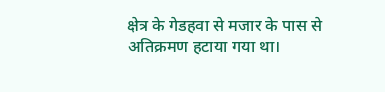क्षेत्र के गेडहवा से मजार के पास से अतिक्रमण हटाया गया था।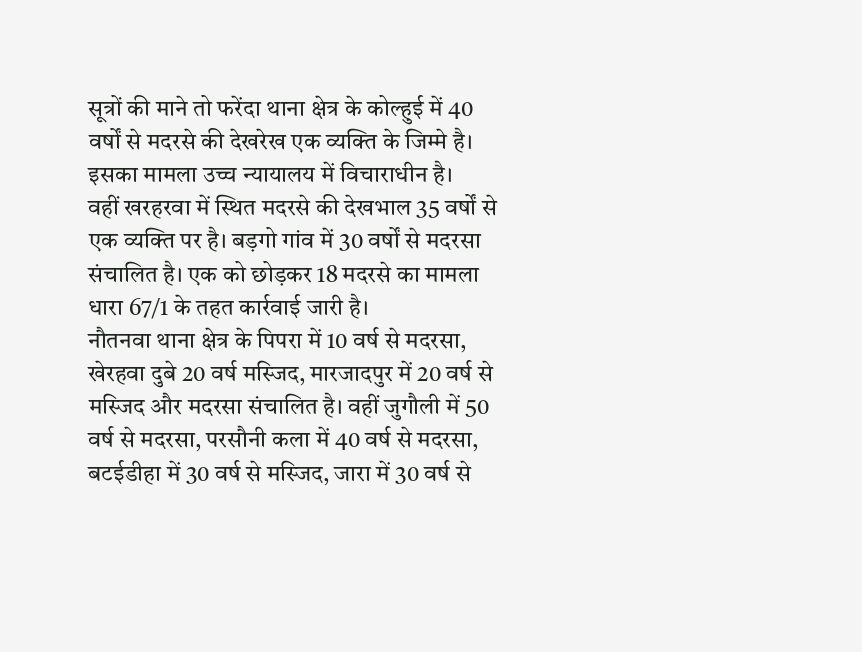सूत्रों की माने तो फरेंदा थाना क्षेत्र के कोल्हुई में 40 वर्षों से मदरसे की देखरेख एक व्यक्ति के जिम्मे है। इसका मामला उच्च न्यायालय में विचाराधीन है।
वहीं खरहरवा में स्थित मदरसे की देखभाल 35 वर्षों से एक व्यक्ति पर है। बड़गो गांव में 30 वर्षों से मदरसा संचालित है। एक को छोड़कर 18 मदरसे का मामला धारा 67/1 के तहत कार्रवाई जारी है।
नौतनवा थाना क्षेत्र के पिपरा में 10 वर्ष से मदरसा, खेरहवा दुबे 20 वर्ष मस्जिद, मारजादपुर में 20 वर्ष से मस्जिद और मदरसा संचालित है। वहीं जुगौली में 50 वर्ष से मदरसा, परसौनी कला में 40 वर्ष से मदरसा, बटईडीहा में 30 वर्ष से मस्जिद, जारा में 30 वर्ष से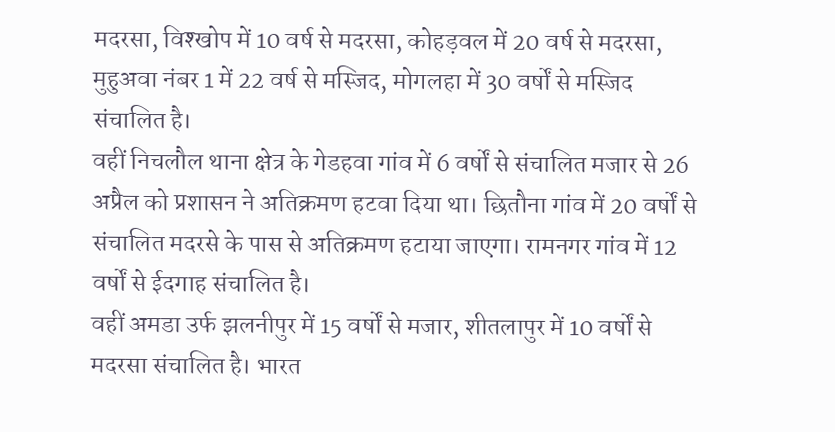मदरसा, विश्खोप में 10 वर्ष से मदरसा, कोहड़वल में 20 वर्ष से मदरसा, मुहुअवा नंबर 1 में 22 वर्ष से मस्जिद, मोगलहा में 30 वर्षों से मस्जिद संचालित है।
वहीं निचलौल थाना क्षेत्र के गेडहवा गांव में 6 वर्षों से संचालित मजार से 26 अप्रैल को प्रशासन ने अतिक्रमण हटवा दिया था। छितौना गांव में 20 वर्षों से संचालित मदरसे के पास से अतिक्रमण हटाया जाएगा। रामनगर गांव में 12 वर्षों से ईदगाह संचालित है।
वहीं अमडा उर्फ झलनीपुर में 15 वर्षों से मजार, शीतलापुर में 10 वर्षों से मदरसा संचालित है। भारत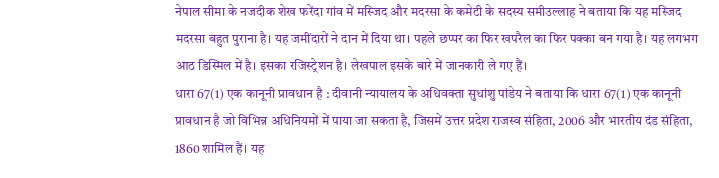नेपाल सीमा के नजदीक शेख फरेंदा गांव में मस्जिद और मदरसा के कमेटी के सदस्य समीउल्लाह ने बताया कि यह मस्जिद मदरसा बहुत पुराना है। यह जमींदारों ने दान में दिया था। पहले छप्पर का फिर खपरैल का फिर पक्का बन गया है। यह लगभग आठ डिस्मिल में है। इसका रजिस्ट्रेशन है। लेखपाल इसके बारे में जानकारी ले गए हैं।
धारा 67(1) एक कानूनी प्रावधान है : दीवानी न्यायालय के अधिवक्ता सुधांशु पांडेय ने बताया कि धारा 67(1) एक कानूनी प्रावधान है जो विभिन्न अधिनियमों में पाया जा सकता है, जिसमें उत्तर प्रदेश राजस्व संहिता, 2006 और भारतीय दंड संहिता, 1860 शामिल हैं। यह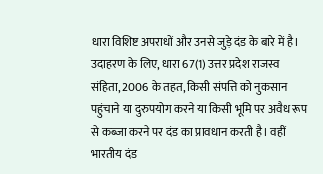धारा विशिष्ट अपराधों और उनसे जुड़े दंड के बारे में है। उदाहरण के लिए, धारा 67(1) उत्तर प्रदेश राजस्व संहिता, 2006 के तहत, किसी संपत्ति को नुकसान पहुंचाने या दुरुपयोग करने या किसी भूमि पर अवैध रूप से कब्जा करने पर दंड का प्रावधान करती है। वहीं भारतीय दंड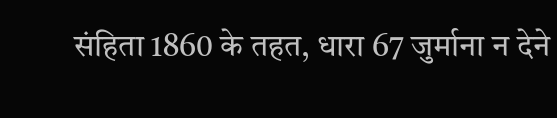संहिता 1860 के तहत, धारा 67 जुर्माना न देने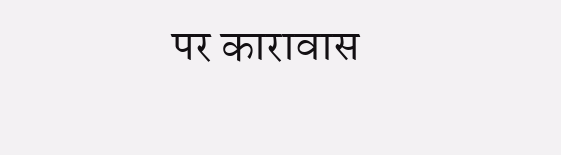पर कारावास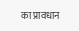का प्रावधान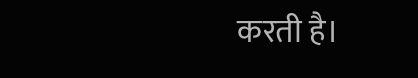करती है।